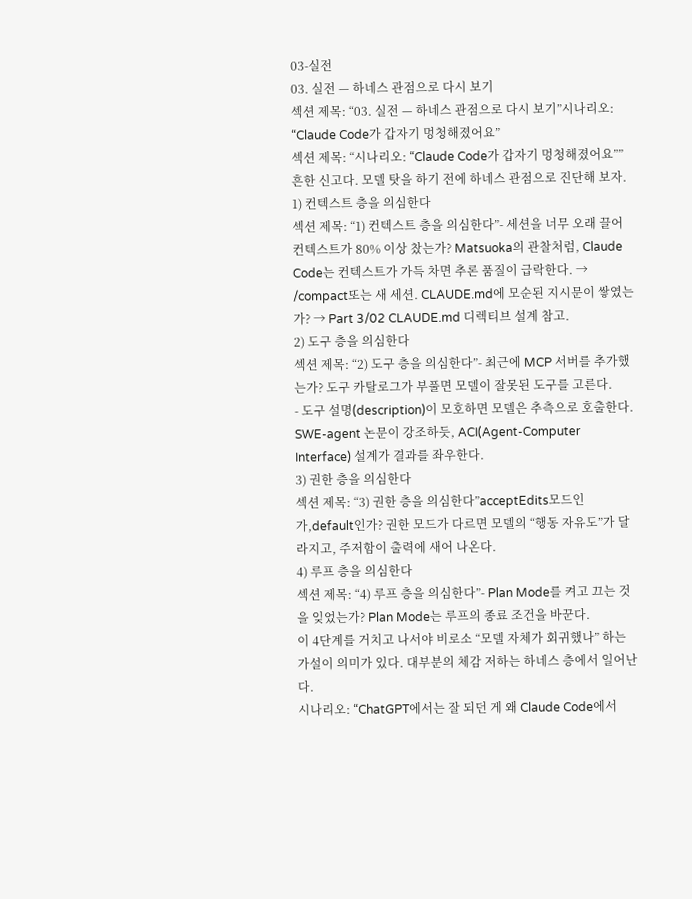03-실전
03. 실전 — 하네스 관점으로 다시 보기
섹션 제목: “03. 실전 — 하네스 관점으로 다시 보기”시나리오: “Claude Code가 갑자기 멍청해졌어요”
섹션 제목: “시나리오: “Claude Code가 갑자기 멍청해졌어요””흔한 신고다. 모델 탓을 하기 전에 하네스 관점으로 진단해 보자.
1) 컨텍스트 층을 의심한다
섹션 제목: “1) 컨텍스트 층을 의심한다”- 세션을 너무 오래 끌어 컨텍스트가 80% 이상 찼는가? Matsuoka의 관찰처럼, Claude Code는 컨텍스트가 가득 차면 추론 품질이 급락한다. →
/compact또는 새 세션. CLAUDE.md에 모순된 지시문이 쌓였는가? → Part 3/02 CLAUDE.md 디렉티브 설계 참고.
2) 도구 층을 의심한다
섹션 제목: “2) 도구 층을 의심한다”- 최근에 MCP 서버를 추가했는가? 도구 카탈로그가 부풀면 모델이 잘못된 도구를 고른다.
- 도구 설명(description)이 모호하면 모델은 추측으로 호출한다. SWE-agent 논문이 강조하듯, ACI(Agent-Computer Interface) 설계가 결과를 좌우한다.
3) 권한 층을 의심한다
섹션 제목: “3) 권한 층을 의심한다”acceptEdits모드인가,default인가? 권한 모드가 다르면 모델의 “행동 자유도”가 달라지고, 주저함이 출력에 새어 나온다.
4) 루프 층을 의심한다
섹션 제목: “4) 루프 층을 의심한다”- Plan Mode를 켜고 끄는 것을 잊었는가? Plan Mode는 루프의 종료 조건을 바꾼다.
이 4단계를 거치고 나서야 비로소 “모델 자체가 회귀했나” 하는 가설이 의미가 있다. 대부분의 체감 저하는 하네스 층에서 일어난다.
시나리오: “ChatGPT에서는 잘 되던 게 왜 Claude Code에서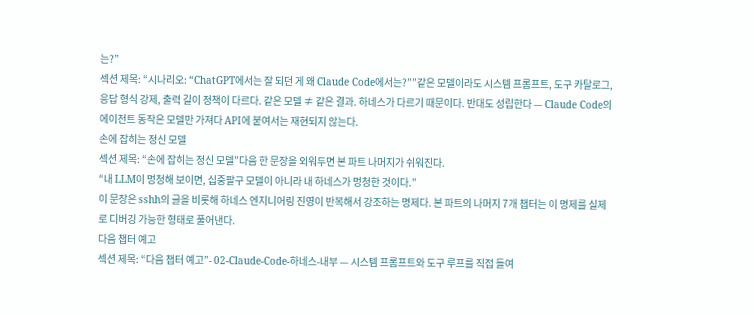는?”
섹션 제목: “시나리오: “ChatGPT에서는 잘 되던 게 왜 Claude Code에서는?””같은 모델이라도 시스템 프롬프트, 도구 카탈로그, 응답 형식 강제, 출력 길이 정책이 다르다. 같은 모델 ≠ 같은 결과. 하네스가 다르기 때문이다. 반대도 성립한다 — Claude Code의 에이전트 동작은 모델만 가져다 API에 붙여서는 재현되지 않는다.
손에 잡히는 정신 모델
섹션 제목: “손에 잡히는 정신 모델”다음 한 문장을 외워두면 본 파트 나머지가 쉬워진다.
“내 LLM이 멍청해 보이면, 십중팔구 모델이 아니라 내 하네스가 멍청한 것이다.”
이 문장은 sshh의 글을 비롯해 하네스 엔지니어링 진영이 반복해서 강조하는 명제다. 본 파트의 나머지 7개 챕터는 이 명제를 실제로 디버깅 가능한 형태로 풀어낸다.
다음 챕터 예고
섹션 제목: “다음 챕터 예고”- 02-Claude-Code-하네스-내부 — 시스템 프롬프트와 도구 루프를 직접 들여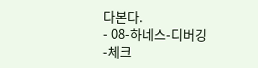다본다.
- 08-하네스-디버깅-체크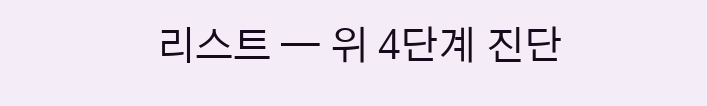리스트 — 위 4단계 진단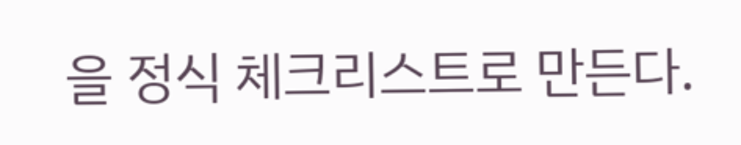을 정식 체크리스트로 만든다.